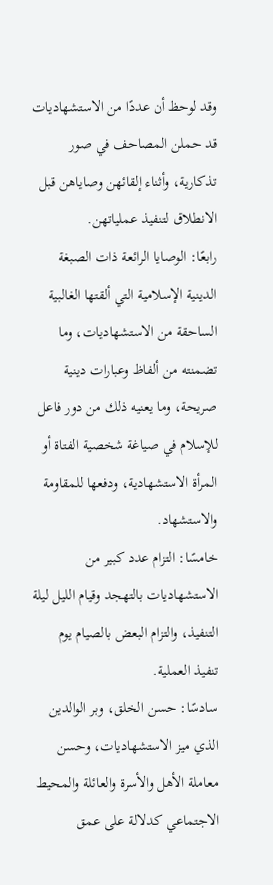وقد لوحظ أن عددًا من الاستشهاديات قد حملن المصاحف في صور تذكارية، وأثناء إلقائهن وصاياهن قبل الانطلاق لتنفيذ عملياتهن.
رابعًا: الوصايا الرائعة ذات الصبغة الدينية الإسلامية التي ألقتها الغالبية الساحقة من الاستشهاديات، وما تضمنته من ألفاظ وعبارات دينية صريحة، وما يعنيه ذلك من دور فاعل للإسلام في صياغة شخصية الفتاة أو المرأة الاستشهادية، ودفعها للمقاومة والاستشهاد.
خامسًا: التزام عدد كبير من الاستشهاديات بالتهجد وقيام الليل ليلة التنفيذ، والتزام البعض بالصيام يوم تنفيذ العملية.
سادسًا: حسن الخلق، وبر الوالدين الذي ميز الاستشهاديات، وحسن معاملة الأهل والأسرة والعائلة والمحيط الاجتماعي كدلالة على عمق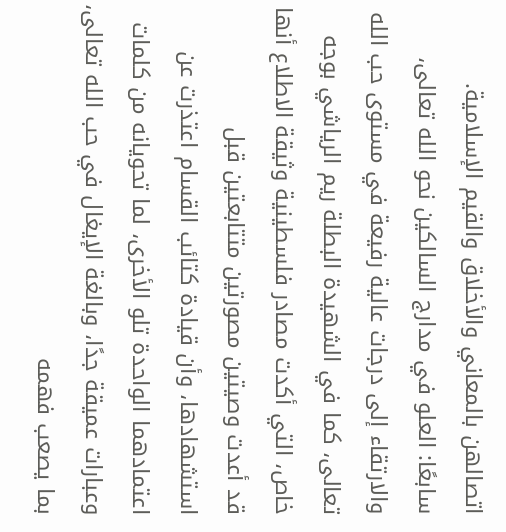اتصالهن بالمعاني والأخلاق والقيم الإسلامية.
سابعًا: العلو في مدارج السالكين نحو الله تعالى، والارتقاء إلى درجات عالية رفيعة في مستوى حب الله تعالى، كما في الشهيدة البطلة ريم الرياشي بوجه خاص، التي أكدت مصادر فلسطينية وثيقة الاطلاع أنها قد أعدت وصيتين مصورتين متتابعتين قبل استشهادها، وأن قيادة كتائب القسام اعتذرت عن اعتمادهما الواحدة تلو الأخرى، لما تحويانه من كلمات وعبارات عميقة جدًا، وبالغة الإيغال في حب الله تعالى، بما يصعب فهمه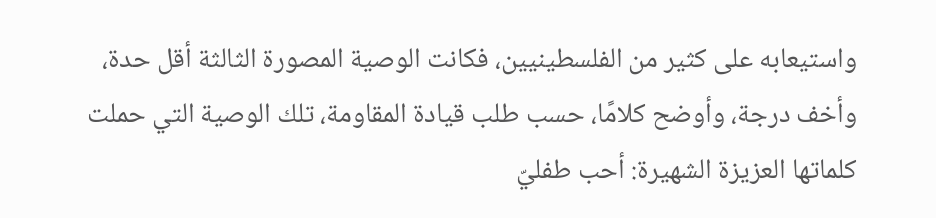واستيعابه على كثير من الفلسطينيين، فكانت الوصية المصورة الثالثة أقل حدة، وأخف درجة، وأوضح كلامًا، حسب طلب قيادة المقاومة، تلك الوصية التي حملت كلماتها العزيزة الشهيرة: أحب طفليّ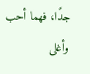جدًا، فهما أحب وأغلى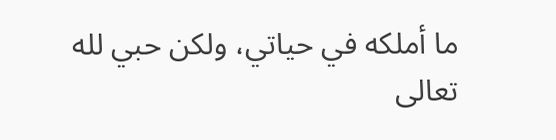ما أملكه في حياتي، ولكن حبي لله تعالى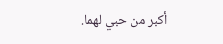أكبر من حبي لهما.